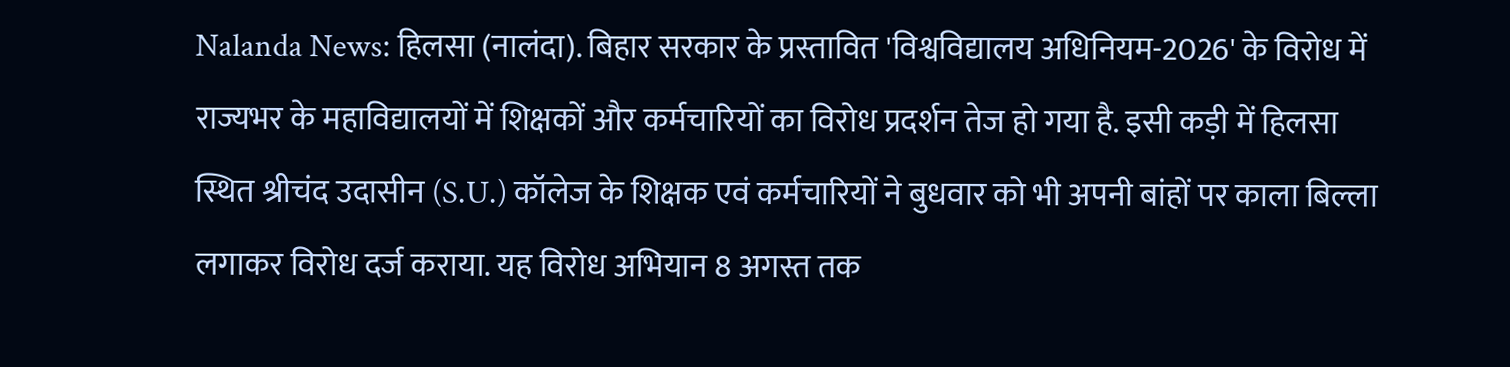Nalanda News: हिलसा (नालंदा). बिहार सरकार के प्रस्तावित 'विश्वविद्यालय अधिनियम-2026' के विरोध में राज्यभर के महाविद्यालयों में शिक्षकों और कर्मचारियों का विरोध प्रदर्शन तेज हो गया है. इसी कड़ी में हिलसा स्थित श्रीचंद उदासीन (S.U.) कॉलेज के शिक्षक एवं कर्मचारियों ने बुधवार को भी अपनी बांहों पर काला बिल्ला लगाकर विरोध दर्ज कराया. यह विरोध अभियान 8 अगस्त तक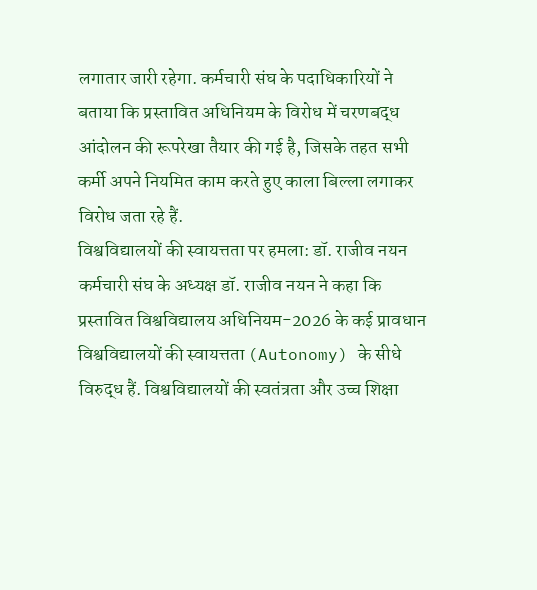लगातार जारी रहेगा. कर्मचारी संघ के पदाधिकारियों ने बताया कि प्रस्तावित अधिनियम के विरोध में चरणबद्ध आंदोलन की रूपरेखा तैयार की गई है, जिसके तहत सभी कर्मी अपने नियमित काम करते हुए काला बिल्ला लगाकर विरोध जता रहे हैं.
विश्वविद्यालयों की स्वायत्तता पर हमला: डॉ. राजीव नयन
कर्मचारी संघ के अध्यक्ष डॉ. राजीव नयन ने कहा कि प्रस्तावित विश्वविद्यालय अधिनियम-2026 के कई प्रावधान विश्वविद्यालयों की स्वायत्तता (Autonomy) के सीधे विरुद्ध हैं. विश्वविद्यालयों की स्वतंत्रता और उच्च शिक्षा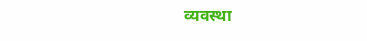व्यवस्था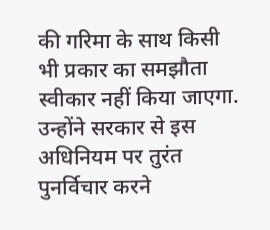की गरिमा के साथ किसी भी प्रकार का समझौता स्वीकार नहीं किया जाएगा. उन्होंने सरकार से इस अधिनियम पर तुरंत पुनर्विचार करने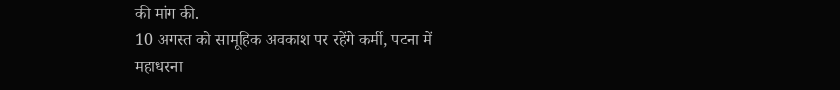की मांग की.
10 अगस्त को सामूहिक अवकाश पर रहेंगे कर्मी, पटना में महाधरना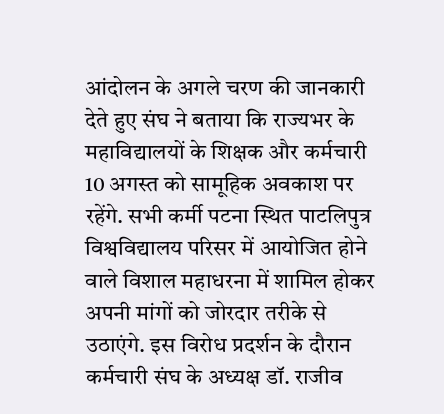आंदोलन के अगले चरण की जानकारी देते हुए संघ ने बताया कि राज्यभर के महाविद्यालयों के शिक्षक और कर्मचारी 10 अगस्त को सामूहिक अवकाश पर रहेंगे. सभी कर्मी पटना स्थित पाटलिपुत्र विश्वविद्यालय परिसर में आयोजित होने वाले विशाल महाधरना में शामिल होकर अपनी मांगों को जोरदार तरीके से उठाएंगे. इस विरोध प्रदर्शन के दौरान कर्मचारी संघ के अध्यक्ष डॉ. राजीव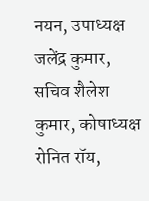नयन, उपाध्यक्ष जलेंद्र कुमार, सचिव शैलेश कुमार, कोषाध्यक्ष रोनित रॉय,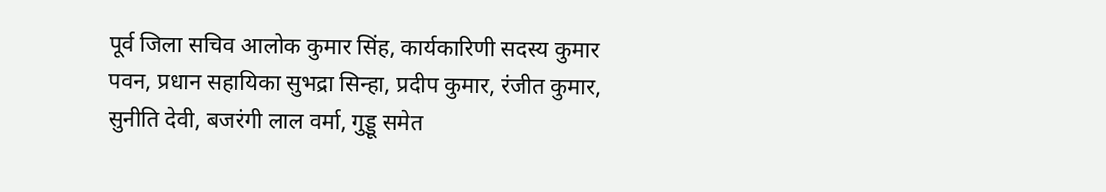पूर्व जिला सचिव आलोक कुमार सिंह, कार्यकारिणी सदस्य कुमार पवन, प्रधान सहायिका सुभद्रा सिन्हा, प्रदीप कुमार, रंजीत कुमार, सुनीति देवी, बजरंगी लाल वर्मा, गुड्डू समेत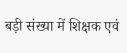बड़ी संख्या में शिक्षक एवं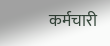कर्मचारी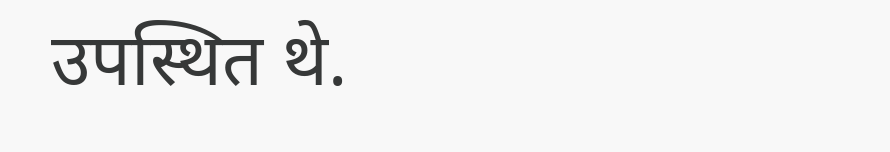उपस्थित थे.